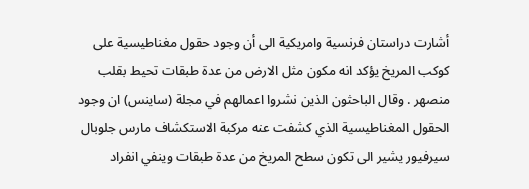أشارت دراستان فرنسية وامريكية الى أن وجود حقول مغناطيسية على كوكب المريخ يؤكد انه مكون مثل الارض من عدة طبقات تحيط بقلب منصهر . وقال الباحثون الذين نشروا اعمالهم في مجلة (ساينس) ان وجود الحقول المغناطيسية الذي كشفت عنه مركبة الاستكشاف مارس جلوبال سيرفيور يشير الى تكون سطح المريخ من عدة طبقات وينفي انفراد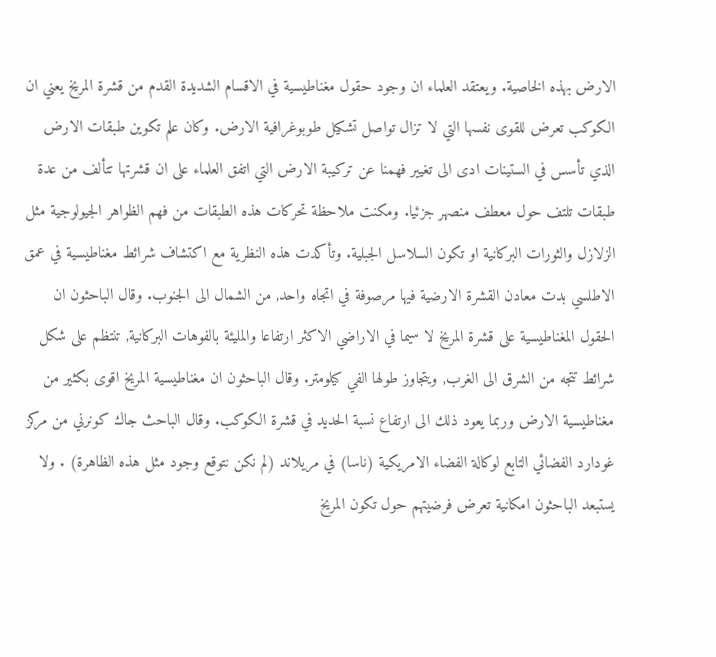الارض بهذه الخاصية. ويعتقد العلماء ان وجود حقول مغناطيسية في الاقسام الشديدة القدم من قشرة المريخ يعني ان الكوكب تعرض للقوى نفسها التي لا تزال تواصل تشكيل طوبوغرافية الارض. وكان علم تكوين طبقات الارض الذي تأسس في الستينات ادى الى تغيير فهمنا عن تركيبة الارض التي اتفق العلماء على ان قشرتها تتألف من عدة طبقات تلتف حول معطف منصهر جزئيا. ومكنت ملاحظة تحركات هذه الطبقات من فهم الظواهر الجيولوجية مثل الزلازل والثورات البركانية او تكون السلاسل الجبلية. وتأكدت هذه النظرية مع اكتشاف شرائط مغناطيسية في عمق الاطلسي بدت معادن القشرة الارضية فيها مرصوفة في اتجاه واحد, من الشمال الى الجنوب. وقال الباحثون ان الحقول المغناطيسية على قشرة المريخ لا سيما في الاراضي الاكثر ارتفاعا والمليئة بالفوهات البركانية, تنتظم على شكل شرائط تتجه من الشرق الى الغرب, ويتجاوز طولها الفي كيلومتر. وقال الباحثون ان مغناطيسية المريخ اقوى بكثير من مغناطيسية الارض وربما يعود ذلك الى ارتفاع نسبة الحديد في قشرة الكوكب. وقال الباحث جاك كونرني من مركز غودارد الفضائي التابع لوكالة الفضاء الامريكية (ناسا) في مريلاند (لم نكن نتوقع وجود مثل هذه الظاهرة) . ولا يستبعد الباحثون امكانية تعرض فرضيتهم حول تكون المريخ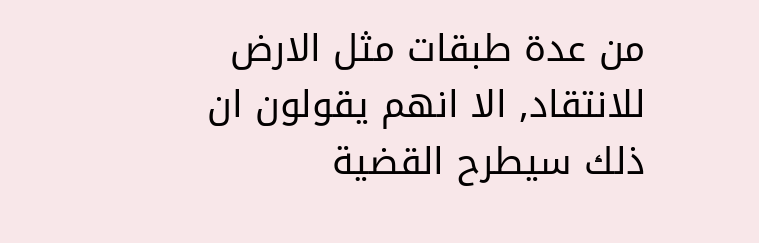من عدة طبقات مثل الارض للانتقاد, الا انهم يقولون ان ذلك سيطرح القضية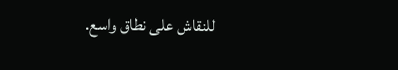للنقاش على نطاق واسع.